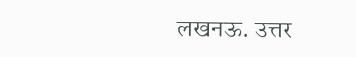लखनऊ. उत्तर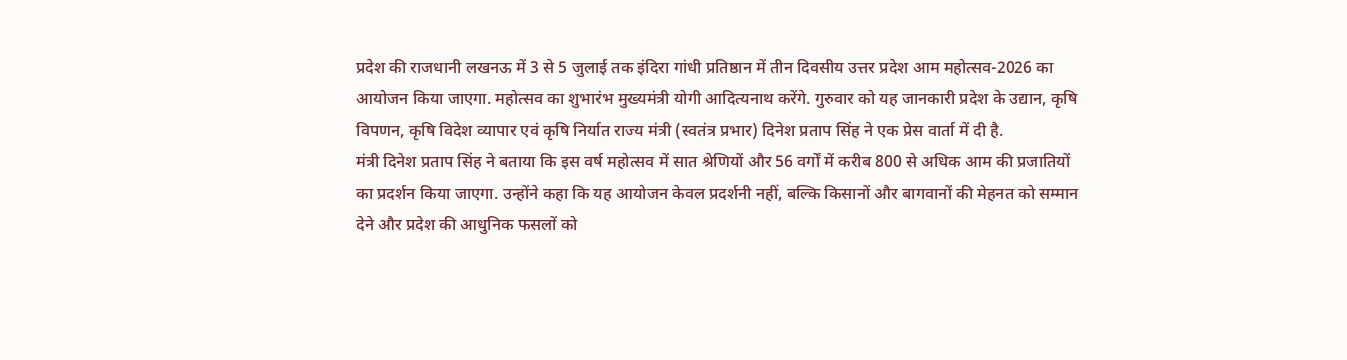प्रदेश की राजधानी लखनऊ में 3 से 5 जुलाई तक इंदिरा गांधी प्रतिष्ठान में तीन दिवसीय उत्तर प्रदेश आम महोत्सव-2026 का आयोजन किया जाएगा. महोत्सव का शुभारंभ मुख्यमंत्री योगी आदित्यनाथ करेंगे. गुरुवार को यह जानकारी प्रदेश के उद्यान, कृषि विपणन, कृषि विदेश व्यापार एवं कृषि निर्यात राज्य मंत्री (स्वतंत्र प्रभार) दिनेश प्रताप सिंह ने एक प्रेस वार्ता में दी है.
मंत्री दिनेश प्रताप सिंह ने बताया कि इस वर्ष महोत्सव में सात श्रेणियों और 56 वर्गों में करीब 800 से अधिक आम की प्रजातियों का प्रदर्शन किया जाएगा. उन्होंने कहा कि यह आयोजन केवल प्रदर्शनी नहीं, बल्कि किसानों और बागवानों की मेहनत को सम्मान देने और प्रदेश की आधुनिक फसलों को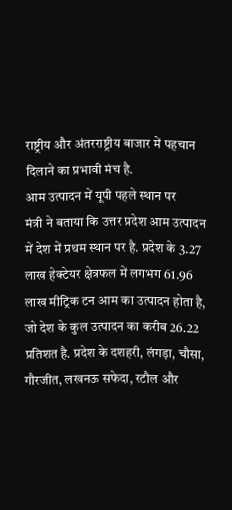राष्ट्रीय और अंतरराष्ट्रीय बाजार में पहचान दिलाने का प्रभावी मंच है.
आम उत्पादन में यूपी पहले स्थान पर
मंत्री ने बताया कि उत्तर प्रदेश आम उत्पादन में देश में प्रथम स्थान पर है. प्रदेश के 3.27 लाख हेक्टेयर क्षेत्रफल में लगभग 61.96 लाख मीट्रिक टन आम का उत्पादन होता है, जो देश के कुल उत्पादन का करीब 26.22 प्रतिशत है. प्रदेश के दशहरी, लंगड़ा, चौसा, गौरजीत, लखनऊ सफेदा, रटौल और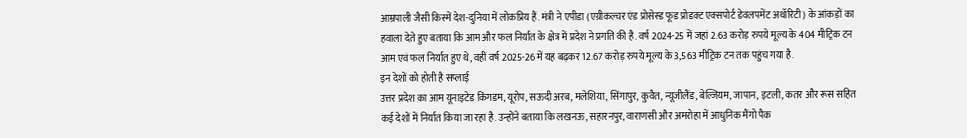आम्रपाली जैसी किस्में देश-दुनिया में लोकप्रिय हैं. मंत्री ने एपीडा (एग्रीकल्चर एंड प्रोसेस्ड फूड प्रोडक्ट एक्सपोर्ट डेवलपमेंट अथॉरिटी) के आंकड़ों का हवाला देते हुए बताया कि आम और फल निर्यात के क्षेत्र में प्रदेश ने प्रगति की है. वर्ष 2024-25 में जहां 2.63 करोड़ रुपये मूल्य के 404 मीट्रिक टन आम एवं फल निर्यात हुए थे, वहीं वर्ष 2025-26 में यह बढ़कर 12.67 करोड़ रुपये मूल्य के 3,563 मीट्रिक टन तक पहुंच गया है.
इन देशों को होती है सप्लाई
उत्तर प्रदेश का आम यूनाइटेड किंगडम, यूरोप, सऊदी अरब, मलेशिया, सिंगापुर, कुवैत, न्यूजीलैंड, बेल्जियम, जापान, इटली, कतर और रूस सहित कई देशों में निर्यात किया जा रहा है. उन्होंने बताया कि लखनऊ, सहारनपुर, वाराणसी और अमरोहा में आधुनिक मैंगो पैक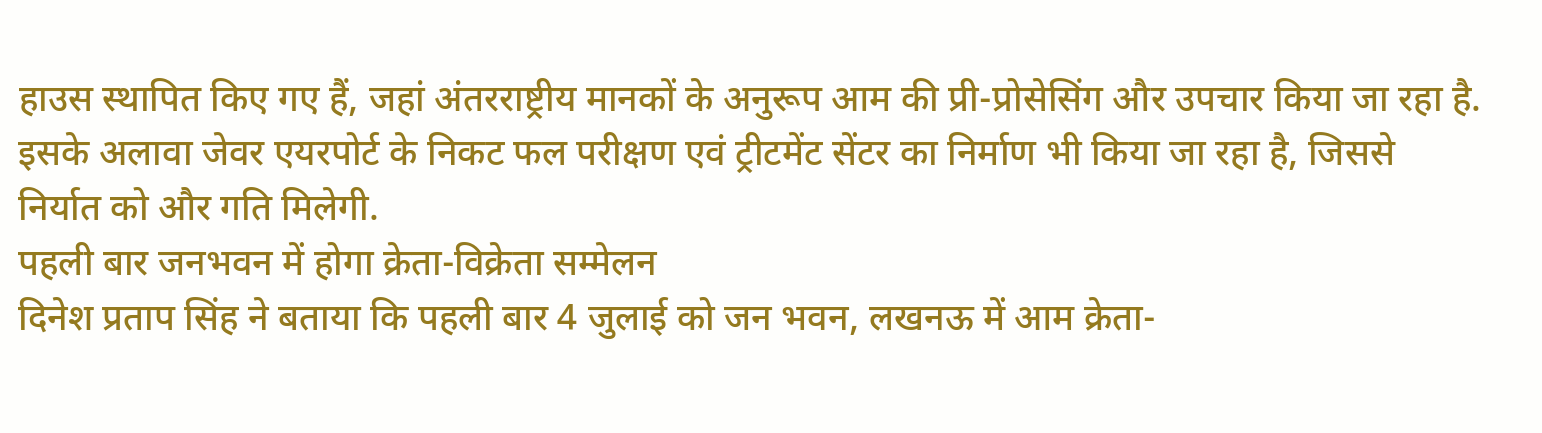हाउस स्थापित किए गए हैं, जहां अंतरराष्ट्रीय मानकों के अनुरूप आम की प्री-प्रोसेसिंग और उपचार किया जा रहा है. इसके अलावा जेवर एयरपोर्ट के निकट फल परीक्षण एवं ट्रीटमेंट सेंटर का निर्माण भी किया जा रहा है, जिससे निर्यात को और गति मिलेगी.
पहली बार जनभवन में होगा क्रेता-विक्रेता सम्मेलन
दिनेश प्रताप सिंह ने बताया कि पहली बार 4 जुलाई को जन भवन, लखनऊ में आम क्रेता-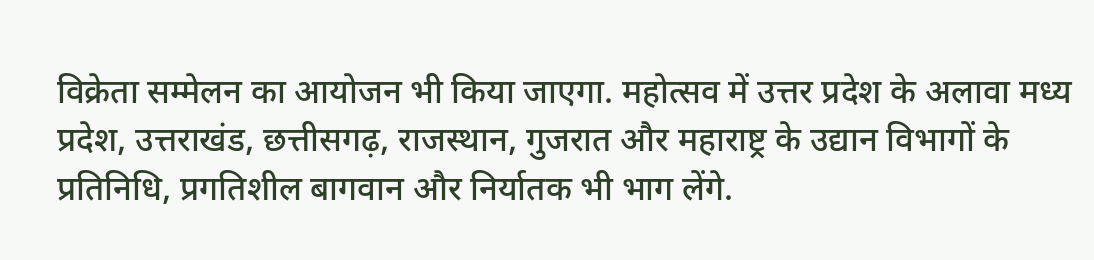विक्रेता सम्मेलन का आयोजन भी किया जाएगा. महोत्सव में उत्तर प्रदेश के अलावा मध्य प्रदेश, उत्तराखंड, छत्तीसगढ़, राजस्थान, गुजरात और महाराष्ट्र के उद्यान विभागों के प्रतिनिधि, प्रगतिशील बागवान और निर्यातक भी भाग लेंगे.